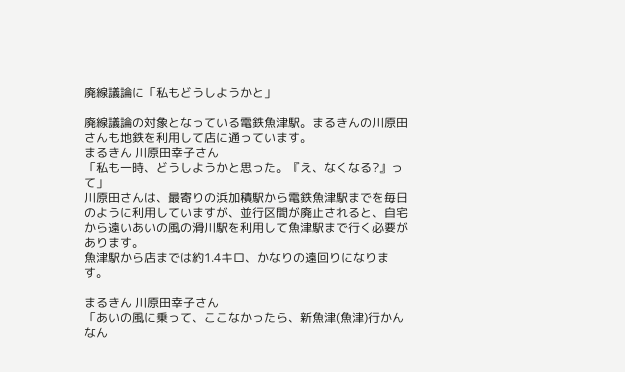廃線議論に「私もどうしようかと」

廃線議論の対象となっている電鉄魚津駅。まるきんの川原田さんも地鉄を利用して店に通っています。
まるきん 川原田幸子さん
「私も一時、どうしようかと思った。『え、なくなる?』って」
川原田さんは、最寄りの浜加積駅から電鉄魚津駅までを毎日のように利用していますが、並行区間が廃止されると、自宅から遠いあいの風の滑川駅を利用して魚津駅まで行く必要があります。
魚津駅から店までは約1.4キロ、かなりの遠回りになります。

まるきん 川原田幸子さん
「あいの風に乗って、ここなかったら、新魚津(魚津)行かんなん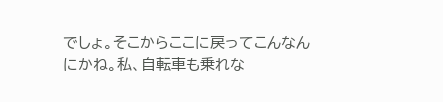でしょ。そこからここに戻ってこんなんにかね。私、自転車も乗れな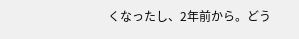くなったし、2年前から。どう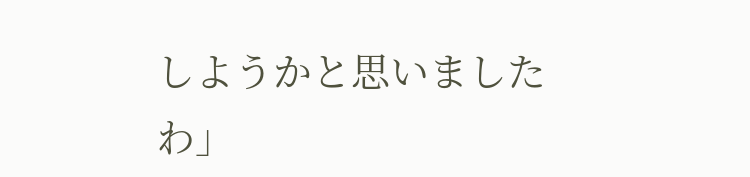しようかと思いましたわ」